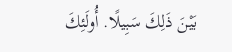بَيْنَ ذَلِكَ سَبِيلًا. أُولَئِكَ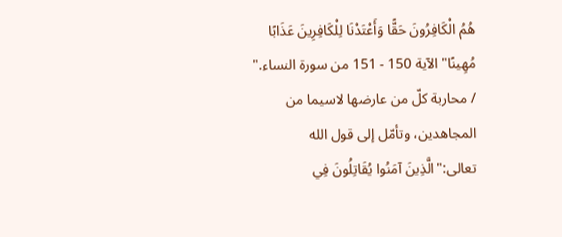هُمُ الْكَافِرُونَ حَقًّا وَأَعْتَدْنَا لِلْكَافِرِينَ عَذَابًا مُهِينًا"الآية 150 - 151 من سورة النساء."
/ محاربة كلّ من عارضها لاسيما من المجاهدين، وتأمّل إلى قول الله تعالى:"الَّذِينَ آمَنُوا يُقَاتِلُونَ فِي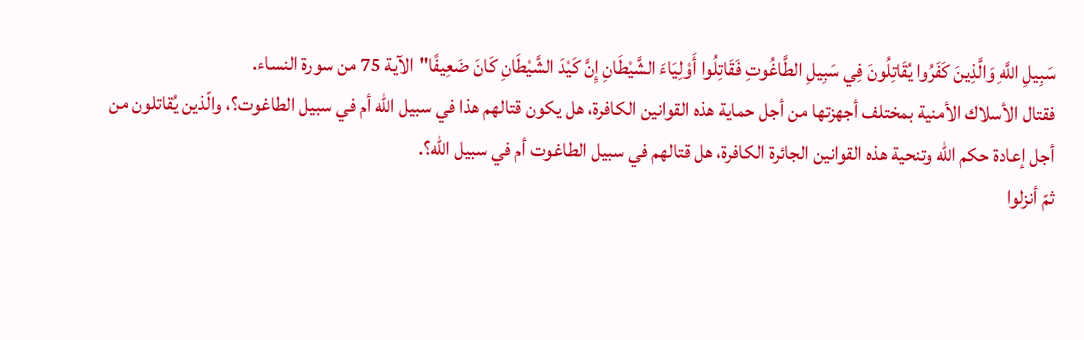سَبِيلِ اللَّهِ وَالَّذِينَ كَفَرُوا يُقَاتِلُونَ فِي سَبِيلِ الطَّاغُوتِ فَقَاتِلُوا أَوْلِيَاءَ الشَّيْطَانِ إِنَّ كَيْدَ الشَّيْطَانِ كَانَ ضَعِيفًا"الآية 75 من سورة النساء.
فقتال الأسلاك الأمنية بمختلف أجهزتها من أجل حماية هذه القوانين الكافرة، هل يكون قتالهم هذا في سبيل الله أم في سبيل الطاغوت؟، والّذين يُقاتلون من أجل إعادة حكم الله وتنحية هذه القوانين الجائرة الكافرة، هل قتالهم في سبيل الطاغوت أم في سبيل الله؟.
ثمّ أنزلوا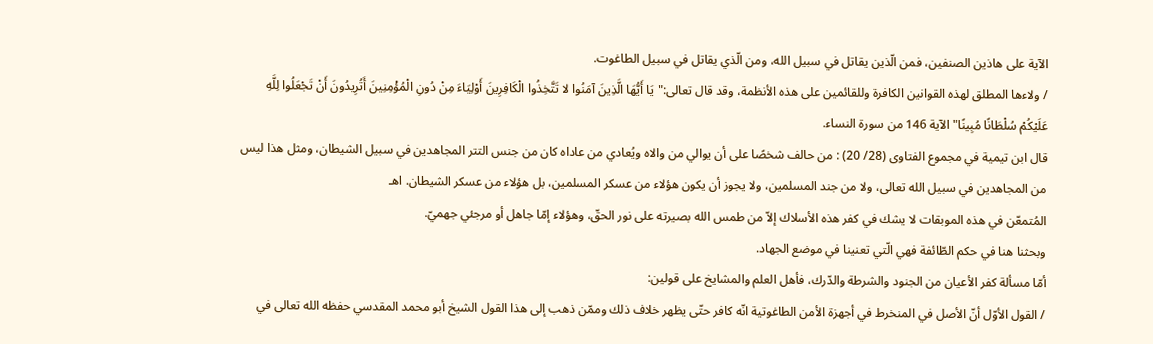الآية على هاذين الصنفين، فمن الّذين يقاتل في سبيل الله، ومن الّذي يقاتل في سبيل الطاغوت.
/ ولاءها المطلق لهذه القوانين الكافرة وللقائمين على هذه الأنظمة، وقد قال تعالى:"يَا أَيُّهَا الَّذِينَ آمَنُوا لا تَتَّخِذُوا الْكَافِرِينَ أَوْلِيَاءَ مِنْ دُونِ الْمُؤْمِنِينَ أَتُرِيدُونَ أَنْ تَجْعَلُوا لِلَّهِ عَلَيْكُمْ سُلْطَانًا مُبِينًا"الآية 146 من سورة النساء.
قال ابن تيمية في مجموع الفتاوى (28/ 20) : من حالف شخصًا على أن يوالي من والاه ويُعادي من عاداه كان من جنس التتر المجاهدين في سبيل الشيطان، ومثل هذا ليس من المجاهدين في سبيل الله تعالى، ولا من جند المسلمين، ولا يجوز أن يكون هؤلاء من عسكر المسلمين، بل هؤلاء من عسكر الشيطان. اهـ
المُتمعّن في هذه الموبقات لا يشك في كفر هذه الأسلاك إلاّ من طمس الله بصيرته على نور الحقّ، وهؤلاء إمّا جاهل أو مرجئي جهميّ.
وبحثنا هنا في حكم الطّائفة فهي الّتي تعنينا في موضع الجهاد.
أمّا مسألة كفر الأعيان من الجنود والشرطة والدّرك، فأهل العلم والمشايخ على قولين:
/ القول الأوّل أنّ الأصل في المنخرط في أجهزة الأمن الطاغوتية انّه كافر حتّى يظهر خلاف ذلك وممّن ذهب إلى هذا القول الشيخ أبو محمد المقدسي حفظه الله تعالى في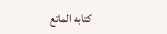كتابه الماتع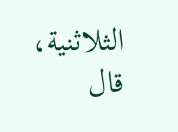الثلاثنية، قال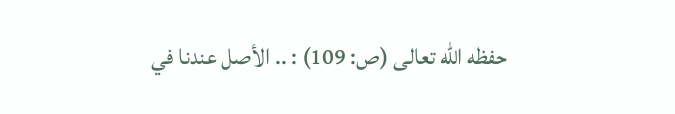حفظه الله تعالى (ص: 109) : .. الأصل عندنا في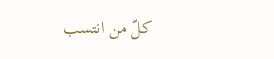كلّ من انتسب